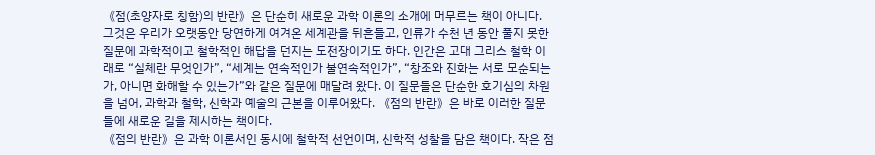《점(초양자로 칭함)의 반란》은 단순히 새로운 과학 이론의 소개에 머무르는 책이 아니다. 그것은 우리가 오랫동안 당연하게 여겨온 세계관을 뒤흔들고, 인류가 수천 년 동안 풀지 못한 질문에 과학적이고 철학적인 해답을 던지는 도전장이기도 하다. 인간은 고대 그리스 철학 이래로 “실체란 무엇인가”, “세계는 연속적인가 불연속적인가”, “창조와 진화는 서로 모순되는가, 아니면 화해할 수 있는가”와 같은 질문에 매달려 왔다. 이 질문들은 단순한 호기심의 차원을 넘어, 과학과 철학, 신학과 예술의 근본을 이루어왔다. 《점의 반란》은 바로 이러한 질문들에 새로운 길을 제시하는 책이다.
《점의 반란》은 과학 이론서인 동시에 철학적 선언이며, 신학적 성찰을 담은 책이다. 작은 점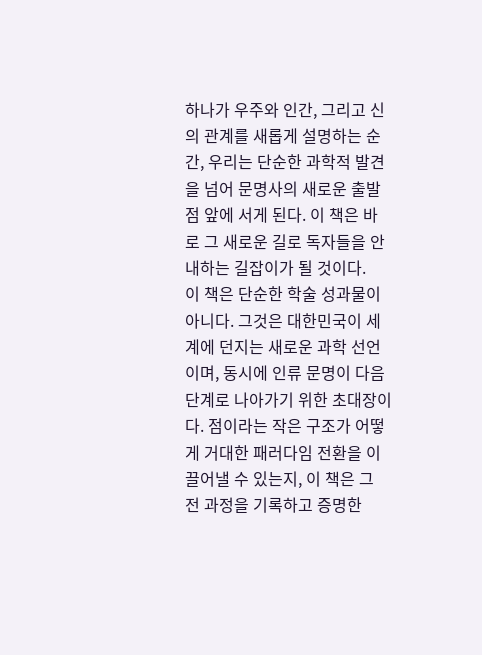하나가 우주와 인간, 그리고 신의 관계를 새롭게 설명하는 순간, 우리는 단순한 과학적 발견을 넘어 문명사의 새로운 출발점 앞에 서게 된다. 이 책은 바로 그 새로운 길로 독자들을 안내하는 길잡이가 될 것이다.
이 책은 단순한 학술 성과물이 아니다. 그것은 대한민국이 세계에 던지는 새로운 과학 선언이며, 동시에 인류 문명이 다음 단계로 나아가기 위한 초대장이다. 점이라는 작은 구조가 어떻게 거대한 패러다임 전환을 이끌어낼 수 있는지, 이 책은 그 전 과정을 기록하고 증명한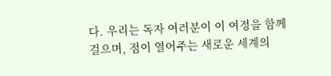다. 우리는 독자 여러분이 이 여정을 함께 걸으며, 점이 열어주는 새로운 세계의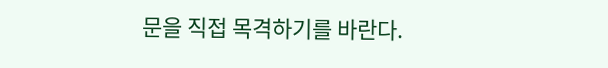문을 직접 목격하기를 바란다.